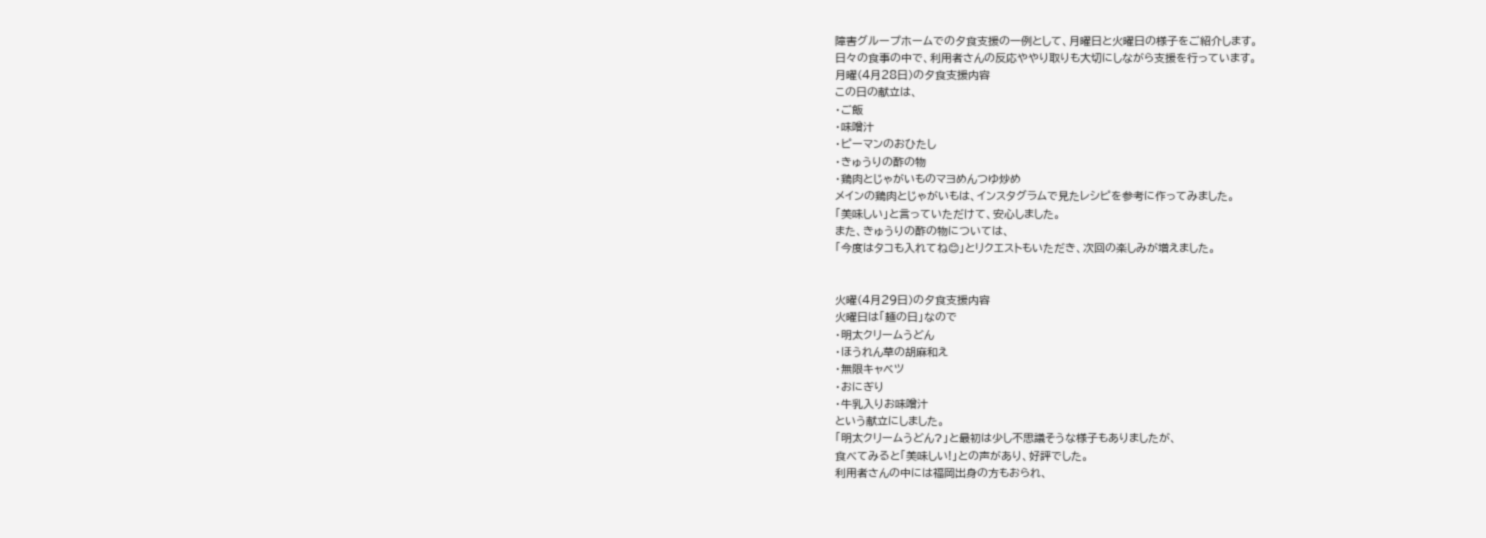障害グループホームでの夕食支援の一例として、月曜日と火曜日の様子をご紹介します。
日々の食事の中で、利用者さんの反応ややり取りも大切にしながら支援を行っています。
月曜(4月28日)の夕食支援内容
この日の献立は、
・ご飯
・味噌汁
・ピーマンのおひたし
・きゅうりの酢の物
・鶏肉とじゃがいものマヨめんつゆ炒め
メインの鶏肉とじゃがいもは、インスタグラムで見たレシピを参考に作ってみました。
「美味しい」と言っていただけて、安心しました。
また、きゅうりの酢の物については、
「今度はタコも入れてね😊」とリクエストもいただき、次回の楽しみが増えました。


火曜(4月29日)の夕食支援内容
火曜日は「麺の日」なので
・明太クリームうどん
・ほうれん草の胡麻和え
・無限キャベツ
・おにぎり
・牛乳入りお味噌汁
という献立にしました。
「明太クリームうどん?」と最初は少し不思議そうな様子もありましたが、
食べてみると「美味しい!」との声があり、好評でした。
利用者さんの中には福岡出身の方もおられ、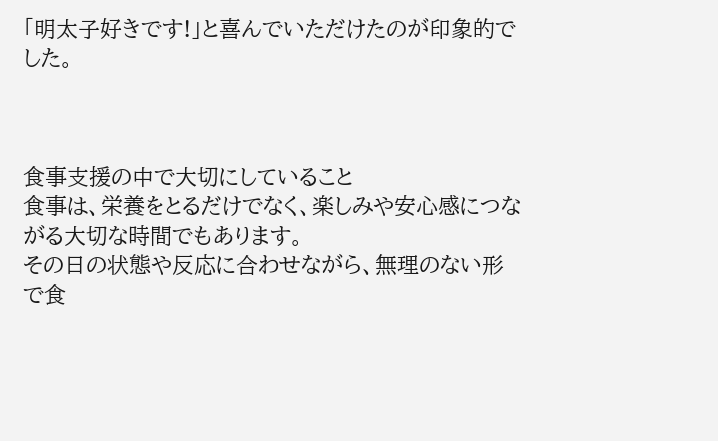「明太子好きです!」と喜んでいただけたのが印象的でした。



食事支援の中で大切にしていること
食事は、栄養をとるだけでなく、楽しみや安心感につながる大切な時間でもあります。
その日の状態や反応に合わせながら、無理のない形で食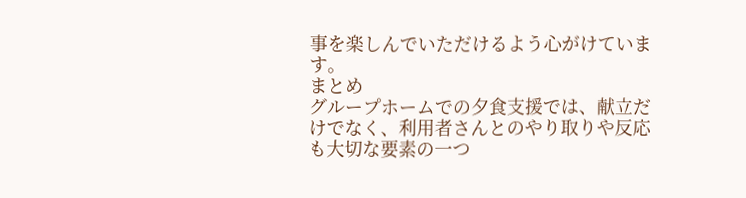事を楽しんでいただけるよう心がけています。
まとめ
グループホームでの夕食支援では、献立だけでなく、利用者さんとのやり取りや反応も大切な要素の一つ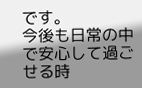です。
今後も日常の中で安心して過ごせる時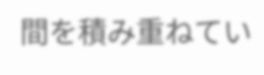間を積み重ねてい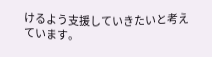けるよう支援していきたいと考えています。